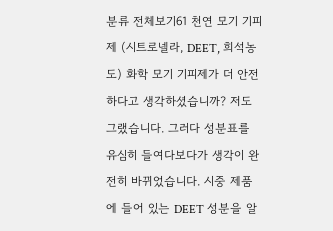분류 전체보기61 천연 모기 기피제 (시트로넬라, DEET, 희석농도) 화학 모기 기피제가 더 안전하다고 생각하셨습니까? 저도 그랬습니다. 그러다 성분표를 유심히 들여다보다가 생각이 완전히 바뀌었습니다. 시중 제품에 들어 있는 DEET 성분을 알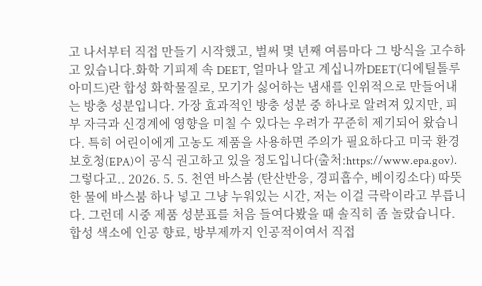고 나서부터 직접 만들기 시작했고, 벌써 몇 년째 여름마다 그 방식을 고수하고 있습니다.화학 기피제 속 DEET, 얼마나 알고 계십니까DEET(디에틸톨루아미드)란 합성 화학물질로, 모기가 싫어하는 냄새를 인위적으로 만들어내는 방충 성분입니다. 가장 효과적인 방충 성분 중 하나로 알려져 있지만, 피부 자극과 신경계에 영향을 미칠 수 있다는 우려가 꾸준히 제기되어 왔습니다. 특히 어린이에게 고농도 제품을 사용하면 주의가 필요하다고 미국 환경보호청(EPA)이 공식 권고하고 있을 정도입니다(출처:https://www.epa.gov).그렇다고.. 2026. 5. 5. 천연 바스붐 (탄산반응, 경피흡수, 베이킹소다) 따뜻한 물에 바스붐 하나 넣고 그냥 누워있는 시간, 저는 이걸 극락이라고 부릅니다. 그런데 시중 제품 성분표를 처음 들여다봤을 때 솔직히 좀 놀랐습니다. 합성 색소에 인공 향료, 방부제까지 인공적이여서 직접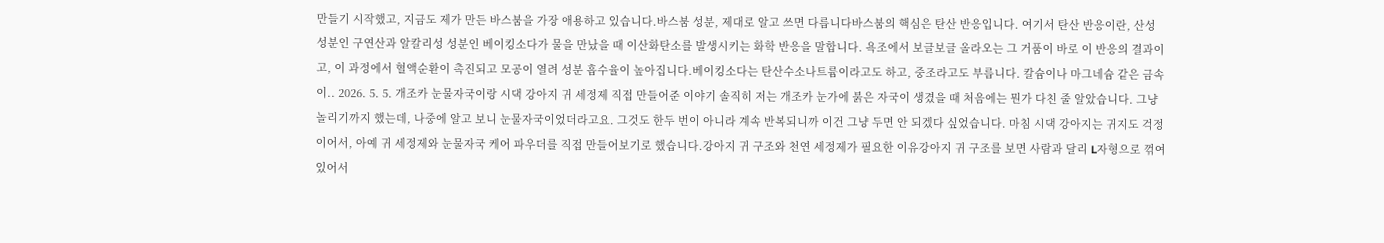만들기 시작했고, 지금도 제가 만든 바스붐을 가장 애용하고 있습니다.바스붐 성분, 제대로 알고 쓰면 다릅니다바스붐의 핵심은 탄산 반응입니다. 여기서 탄산 반응이란, 산성 성분인 구연산과 알칼리성 성분인 베이킹소다가 물을 만났을 때 이산화탄소를 발생시키는 화학 반응을 말합니다. 욕조에서 보글보글 올라오는 그 거품이 바로 이 반응의 결과이고, 이 과정에서 혈액순환이 촉진되고 모공이 열려 성분 흡수율이 높아집니다.베이킹소다는 탄산수소나트륨이라고도 하고, 중조라고도 부릅니다. 칼슘이나 마그네슘 같은 금속 이.. 2026. 5. 5. 개조카 눈물자국이랑 시댁 강아지 귀 세정제 직접 만들어준 이야기 솔직히 저는 개조카 눈가에 붉은 자국이 생겼을 때 처음에는 뭔가 다친 줄 알았습니다. 그냥 놀리기까지 했는데, 나중에 알고 보니 눈물자국이었더라고요. 그것도 한두 번이 아니라 계속 반복되니까 이건 그냥 두면 안 되겠다 싶었습니다. 마침 시댁 강아지는 귀지도 걱정이어서, 아예 귀 세정제와 눈물자국 케어 파우더를 직접 만들어보기로 했습니다.강아지 귀 구조와 천연 세정제가 필요한 이유강아지 귀 구조를 보면 사람과 달리 L자형으로 꺾여 있어서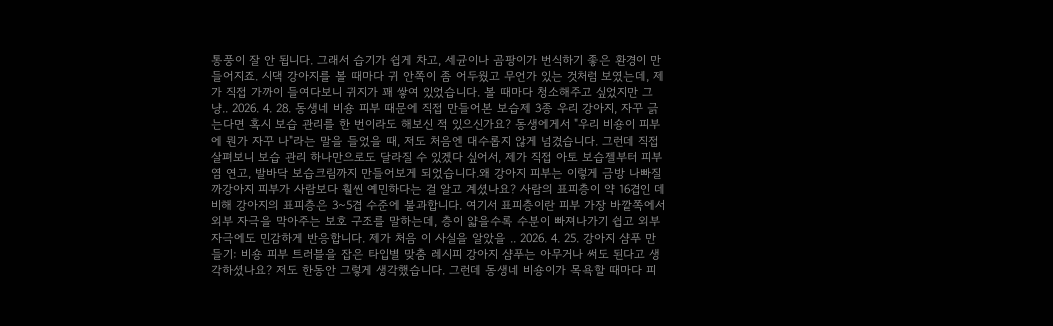통풍이 잘 안 됩니다. 그래서 습기가 쉽게 차고, 세균이나 곰팡이가 번식하기 좋은 환경이 만들어지죠. 시댁 강아지를 볼 때마다 귀 안쪽이 좀 어두웠고 무언가 있는 것처럼 보였는데, 제가 직접 가까이 들여다보니 귀지가 꽤 쌓여 있었습니다. 볼 때마다 청소해주고 싶었지만 그냥.. 2026. 4. 28. 동생네 비숑 피부 때문에 직접 만들어본 보습제 3종 우리 강아지, 자꾸 긁는다면 혹시 보습 관리를 한 번이라도 해보신 적 있으신가요? 동생에게서 "우리 비숑이 피부에 뭔가 자꾸 나"라는 말을 들었을 때, 저도 처음엔 대수롭지 않게 넘겼습니다. 그런데 직접 살펴보니 보습 관리 하나만으로도 달라질 수 있겠다 싶어서, 제가 직접 아토 보습젤부터 피부염 연고, 발바닥 보습크림까지 만들어보게 되었습니다.왜 강아지 피부는 이렇게 금방 나빠질까강아지 피부가 사람보다 훨씬 예민하다는 걸 알고 계셨나요? 사람의 표피층이 약 16겹인 데 비해 강아지의 표피층은 3~5겹 수준에 불과합니다. 여기서 표피층이란 피부 가장 바깥쪽에서 외부 자극을 막아주는 보호 구조를 말하는데, 층이 얇을수록 수분이 빠져나가기 쉽고 외부 자극에도 민감하게 반응합니다. 제가 처음 이 사실을 알았을 .. 2026. 4. 25. 강아지 샴푸 만들기: 비숑 피부 트러블을 잡은 타입별 맞춤 레시피 강아지 샴푸는 아무거나 써도 된다고 생각하셨나요? 저도 한동안 그렇게 생각했습니다. 그런데 동생네 비숑이가 목욕할 때마다 피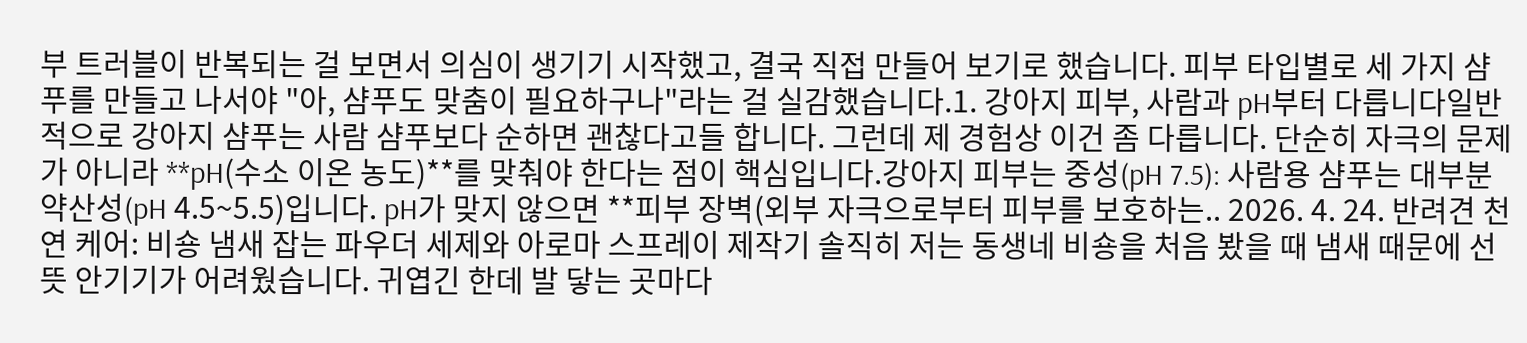부 트러블이 반복되는 걸 보면서 의심이 생기기 시작했고, 결국 직접 만들어 보기로 했습니다. 피부 타입별로 세 가지 샴푸를 만들고 나서야 "아, 샴푸도 맞춤이 필요하구나"라는 걸 실감했습니다.1. 강아지 피부, 사람과 pH부터 다릅니다일반적으로 강아지 샴푸는 사람 샴푸보다 순하면 괜찮다고들 합니다. 그런데 제 경험상 이건 좀 다릅니다. 단순히 자극의 문제가 아니라 **pH(수소 이온 농도)**를 맞춰야 한다는 점이 핵심입니다.강아지 피부는 중성(pH 7.5): 사람용 샴푸는 대부분 약산성(pH 4.5~5.5)입니다. pH가 맞지 않으면 **피부 장벽(외부 자극으로부터 피부를 보호하는.. 2026. 4. 24. 반려견 천연 케어: 비숑 냄새 잡는 파우더 세제와 아로마 스프레이 제작기 솔직히 저는 동생네 비숑을 처음 봤을 때 냄새 때문에 선뜻 안기기가 어려웠습니다. 귀엽긴 한데 발 닿는 곳마다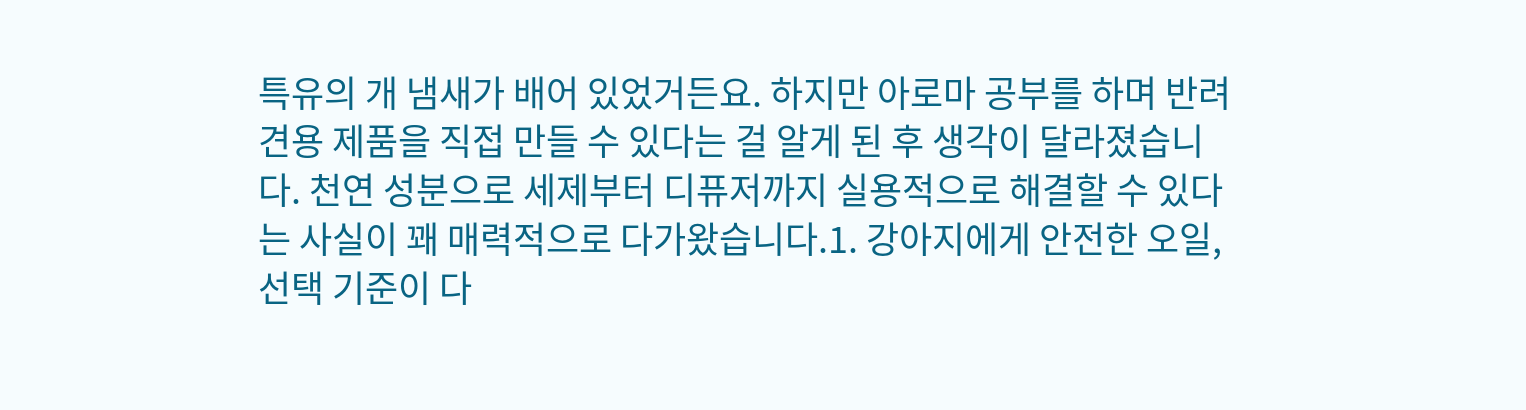특유의 개 냄새가 배어 있었거든요. 하지만 아로마 공부를 하며 반려견용 제품을 직접 만들 수 있다는 걸 알게 된 후 생각이 달라졌습니다. 천연 성분으로 세제부터 디퓨저까지 실용적으로 해결할 수 있다는 사실이 꽤 매력적으로 다가왔습니다.1. 강아지에게 안전한 오일, 선택 기준이 다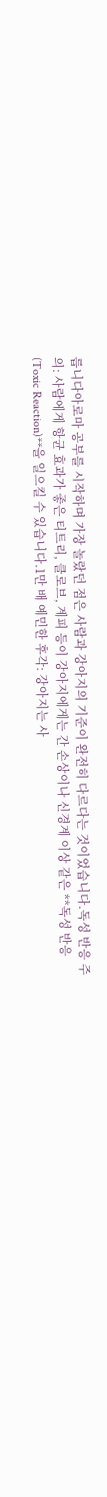릅니다아로마 공부를 시작하며 가장 놀랐던 점은 사람과 강아지의 기준이 완전히 다르다는 것이었습니다.독성 반응 주의: 사람에게 항균 효과가 좋은 티트리, 클로브, 계피 등이 강아지에게는 간 손상이나 신경계 이상 같은 **독성 반응(Toxic Reaction)**을 일으킬 수 있습니다.1만 배 예민한 후각: 강아지는 사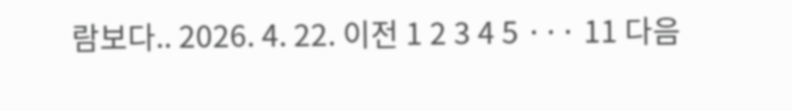람보다.. 2026. 4. 22. 이전 1 2 3 4 5 ··· 11 다음